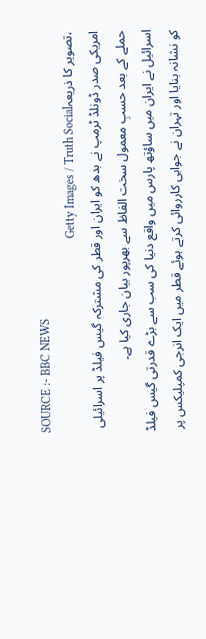SOURCE :- BBC NEWS
،تصویر کا ذریعہGetty Images / Truth Social
امریکی صدر ڈونلڈ ٹرمپ نے بدھ کو ایران اور قطر کی مشترکہ گیس فیلڈ پر اسرائیلی حملے کے بعد حسبِ معمول سخت الفاظ سے بھرپور بیان جاری کیا ہے۔
اسرائیل نے ایران میں ساؤتھ پارس میں واقع دنیا کی سب سے بڑے قدرتی گیس فیلڈ کو نشانہ بنایا اور تہران نے جوابی کارروائی کرتے ہوئے قطر میں ایک انرجی کمپلیکس پر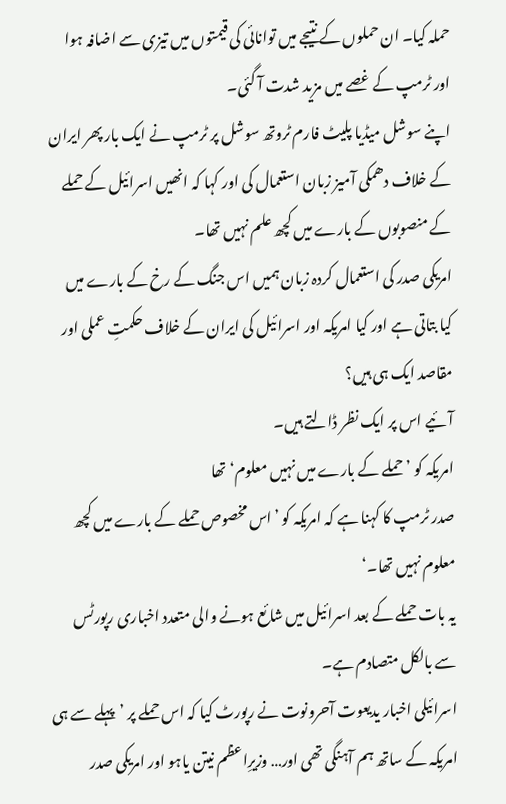حملہ کیا۔ ان حملوں کے نتیجے میں توانائی کی قیمتوں میں تیزی سے اضافہ ہوا اور ٹرمپ کے غصے میں مزید شدت آ گئی۔
اپنے سوشل میڈیا پلیٹ فارم ٹروتھ سوشل پر ٹرمپ نے ایک بار پھر ایران کے خلاف دھمکی آمیز زبان استعمال کی اور کہا کہ انھیں اسرائیل کے حملے کے منصوبوں کے بارے میں کچھ علم نہیں تھا۔
امریکی صدر کی استعمال کردہ زبان ہمیں اس جنگ کے رخ کے بارے میں کیا بتاتی ہے اور کیا امریکہ اور اسرائیل کی ایران کے خلاف حکمتِ عملی اور مقاصد ایک ہی ہیں؟
آئیے اس پر ایک نظر ڈالتے ہیں۔
امریکہ کو ’حملے کے بارے میں نہیں معلوم‘ تھا
صدر ٹرمپ کا کہنا ہے کہ امریکہ کو ’اس مخصوص حملے کے بارے میں کچھ معلوم نہیں تھا۔‘
یہ بات حملے کے بعد اسرائیل میں شائع ہونے والی متعدد اخباری رپورٹس سے بالکل متصادم ہے۔
اسرائیلی اخبار یدیعوت آحرونوت نے رپورٹ کیا کہ اس حملے پر ’پہلے سے ہی امریکہ کے ساتھ ہم آہنگی تھی اور… وزیرِاعظم نیتن یاہو اور امریکی صدر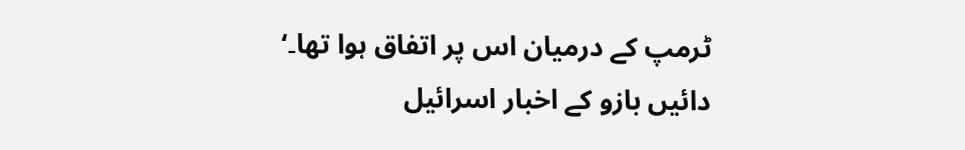ٹرمپ کے درمیان اس پر اتفاق ہوا تھا۔‘
دائیں بازو کے اخبار اسرائیل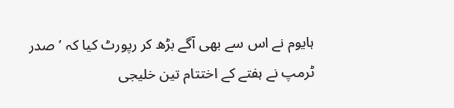ہایوم نے اس سے بھی آگے بڑھ کر رپورٹ کیا کہ ’صدر ٹرمپ نے ہفتے کے اختتام تین خلیجی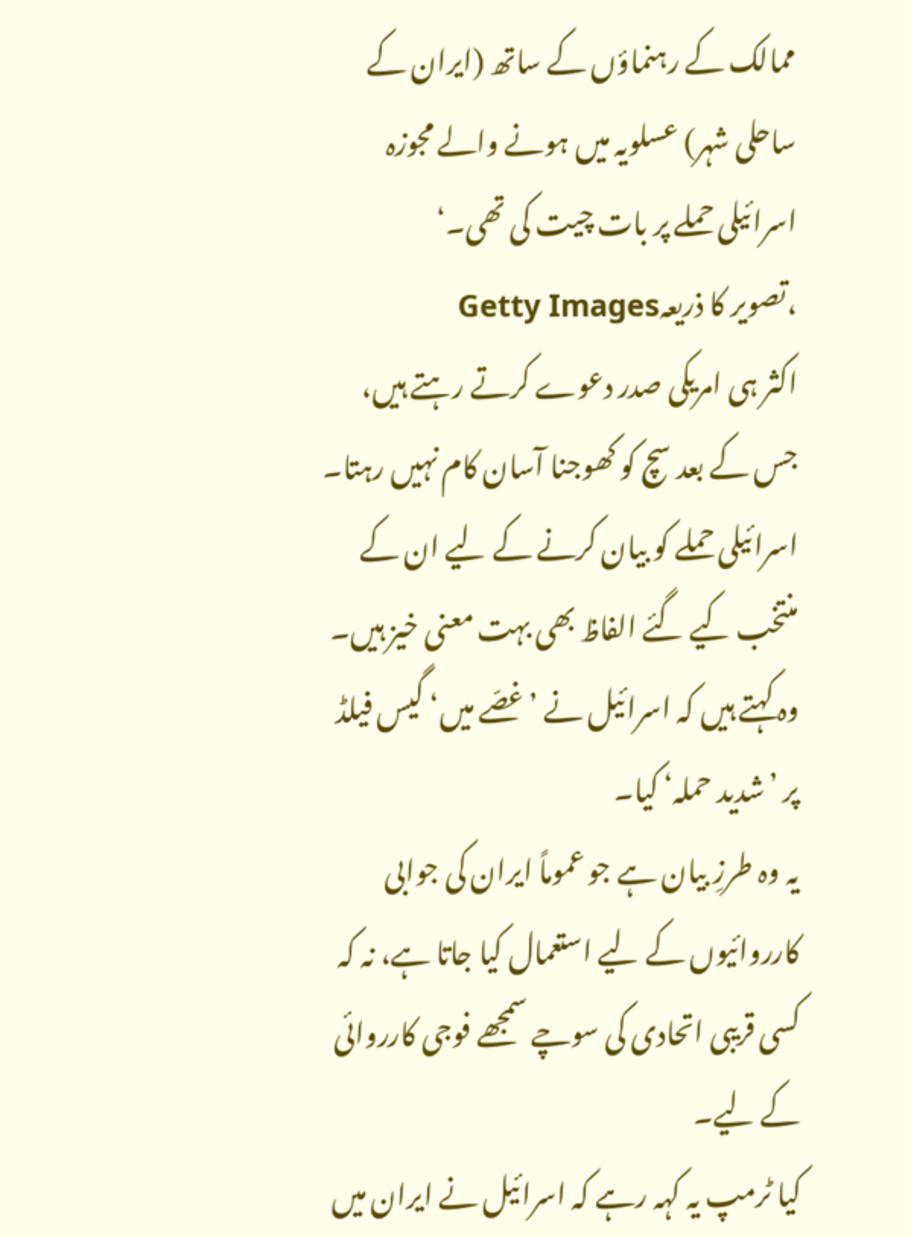ممالک کے رہنماؤں کے ساتھ (ایران کے ساحلی شہر) عسلویہ میں ہونے والے مجوزہ اسرائیلی حملے پر بات چیت کی تھی۔‘
،تصویر کا ذریعہGetty Images
اکثر ہی امریکی صدر دعوے کرتے رہتے ہیں، جس کے بعد سچ کو کھوجنا آسان کام نہیں رہتا۔
اسرائیلی حملے کو بیان کرنے کے لیے ان کے منتخب کیے گئے الفاظ بھی بہت معنی خیز ہیں۔ وہ کہتے ہیں کہ اسرائیل نے ’غصّے میں‘ گیس فیلڈ پر ’شدید حملہ‘ کیا۔
یہ وہ طرزِ بیان ہے جو عموماً ایران کی جوابی کارروائیوں کے لیے استعمال کیا جاتا ہے، نہ کہ کسی قریبی اتحادی کی سوچے سمجھے فوجی کارروائی کے لیے۔
کیا ٹرمپ یہ کہہ رہے کہ اسرائیل نے ایران میں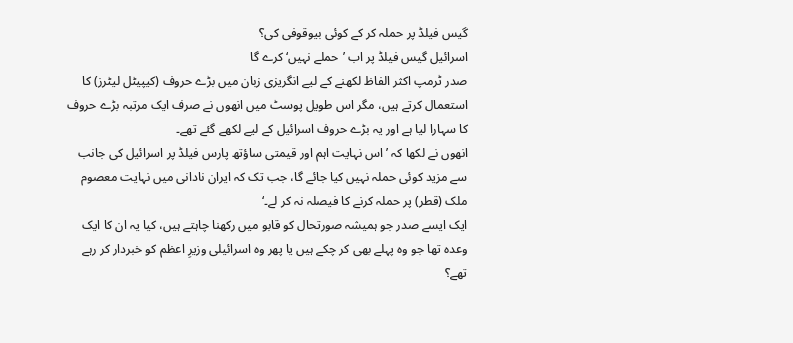گیس فیلڈ پر حملہ کر کے کوئی بیوقوفی کی؟
اسرائیل گیس فیلڈ پر اب ’حملے نہیں‘ کرے گا
صدر ٹرمپ اکثر الفاظ لکھنے کے لیے انگریزی زبان میں بڑے حروف (کیپیٹل لیٹرز) کا استعمال کرتے ہیں، مگر اس طویل پوسٹ میں انھوں نے صرف ایک مرتبہ بڑے حروف کا سہارا لیا ہے اور یہ بڑے حروف اسرائیل کے لیے لکھے گئے تھے۔
انھوں نے لکھا کہ ’اس نہایت اہم اور قیمتی ساؤتھ پارس فیلڈ پر اسرائیل کی جانب سے مزید کوئی حملہ نہیں کیا جائے گا، جب تک کہ ایران نادانی میں نہایت معصوم ملک (قطر) پر حملہ کرنے کا فیصلہ نہ کر لے۔‘
ایک ایسے صدر جو ہمیشہ صورتحال کو قابو میں رکھنا چاہتے ہیں، کیا یہ ان کا ایک وعدہ تھا جو وہ پہلے بھی کر چکے ہیں یا پھر وہ اسرائیلی وزیرِ اعظم کو خبردار کر رہے تھے؟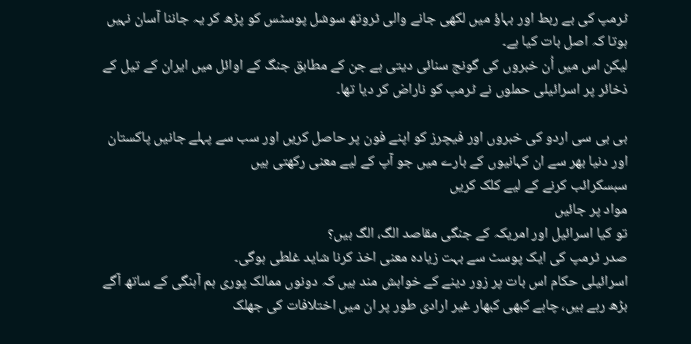ٹرمپ کی بے ربط اور بہاؤ میں لکھی جانے والی ٹروتھ سوشل پوسٹس کو پڑھ کر یہ جاننا آسان نہیں ہوتا کہ اصل بات کیا ہے۔
لیکن اس میں اُن خبروں کی گونج سنائی دیتی ہے جن کے مطابق جنگ کے اوائل میں ایران کے تیل کے ذخائر پر اسرائیلی حملوں نے ٹرمپ کو ناراض کر دیا تھا۔

بی بی سی اردو کی خبروں اور فیچرز کو اپنے فون پر حاصل کریں اور سب سے پہلے جانیں پاکستان اور دنیا بھر سے ان کہانیوں کے بارے میں جو آپ کے لیے معنی رکھتی ہیں
سبسکرائب کرنے کے لیے کلک کریں
مواد پر جائیں
تو کیا اسرائیل اور امریکہ کے جنگی مقاصد الگ، الگ ہیں؟
صدر ٹرمپ کی ایک پوسٹ سے بہت زیادہ معنی اخذ کرنا شاید غلطی ہوگی۔
اسرائیلی حکام اس بات پر زور دینے کے خواہش مند ہیں کہ دونوں ممالک پوری ہم آہنگی کے ساتھ آگے بڑھ رہے ہیں، چاہے کبھی کبھار غیر ارادی طور پر ان میں اختلافات کی جھلک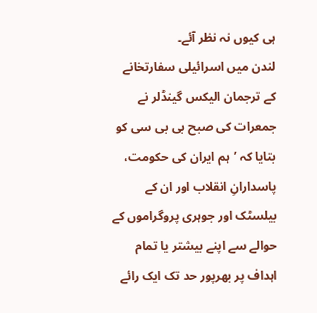ہی کیوں نہ نظر آئے۔
لندن میں اسرائیلی سفارتخانے کے ترجمان الیکس گینڈلر نے جمعرات کی صبح بی بی سی کو بتایا کہ ’ہم ایران کی حکومت، پاسدارانِ انقلاب اور ان کے بیلسٹک اور جوہری پروگراموں کے حوالے سے اپنے بیشتر یا تمام اہداف پر بھرپور حد تک ایک رائے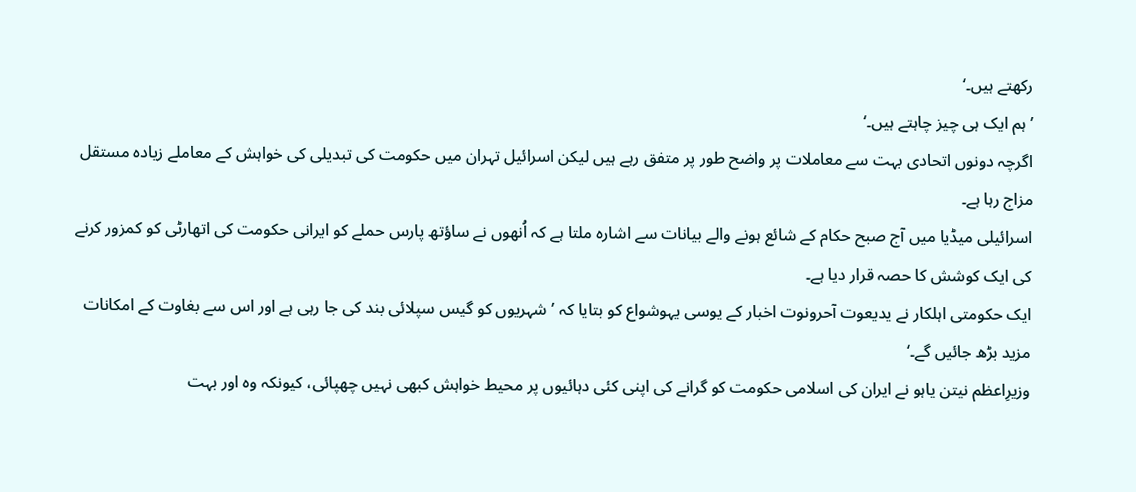رکھتے ہیں۔‘
’ہم ایک ہی چیز چاہتے ہیں۔‘
اگرچہ دونوں اتحادی بہت سے معاملات پر واضح طور پر متفق رہے ہیں لیکن اسرائیل تہران میں حکومت کی تبدیلی کی خواہش کے معاملے زیادہ مستقل مزاج رہا ہے۔
اسرائیلی میڈیا میں آج صبح حکام کے شائع ہونے والے بیانات سے اشارہ ملتا ہے کہ اُنھوں نے ساؤتھ پارس حملے کو ایرانی حکومت کی اتھارٹی کو کمزور کرنے کی ایک کوشش کا حصہ قرار دیا ہے۔
ایک حکومتی اہلکار نے یدیعوت آحرونوت اخبار کے یوسی یہوشواع کو بتایا کہ ’شہریوں کو گیس سپلائی بند کی جا رہی ہے اور اس سے بغاوت کے امکانات مزید بڑھ جائیں گے۔‘
وزیرِاعظم نیتن یاہو نے ایران کی اسلامی حکومت کو گرانے کی اپنی کئی دہائیوں پر محیط خواہش کبھی نہیں چھپائی، کیونکہ وہ اور بہت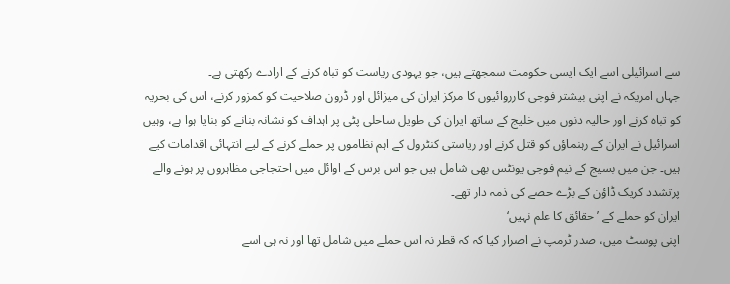سے اسرائیلی اسے ایک ایسی حکومت سمجھتے ہیں، جو یہودی ریاست کو تباہ کرنے کے ارادے رکھتی ہے۔
جہاں امریکہ نے اپنی بیشتر فوجی کارروائیوں کا مرکز ایران کی میزائل اور ڈرون صلاحیت کو کمزور کرنے، اس کی بحریہ کو تباہ کرنے اور حالیہ دنوں میں خلیج کے ساتھ ایران کی طویل ساحلی پٹی پر اہداف کو نشانہ بنانے کو بنایا ہوا ہے، وہیں اسرائیل نے ایران کے رہنماؤں کو قتل کرنے اور ریاستی کنٹرول کے اہم نظاموں پر حملے کرنے کے لیے انتہائی اقدامات کیے ہیں۔ جن میں بسیج کے نیم فوجی یونٹس بھی شامل ہیں جو اس برس کے اوائل میں احتجاجی مظاہروں پر ہونے والے پرتشدد کریک ڈاؤن کے بڑے حصے کی ذمہ دار تھے۔
ایران کو حملے کے ’حقائق کا علم نہیں‘
اپنی پوسٹ میں، صدر ٹرمپ نے اصرار کیا کہ کہ قطر نہ اس حملے میں شامل تھا اور نہ ہی اسے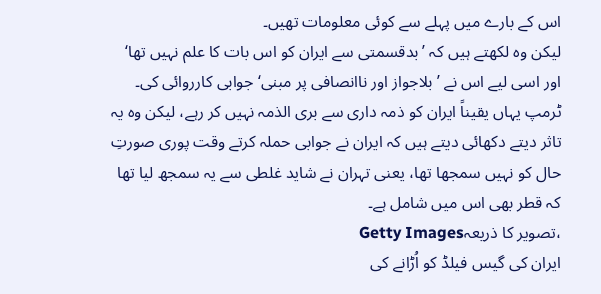اس کے بارے میں پہلے سے کوئی معلومات تھیں۔
لیکن وہ لکھتے ہیں کہ ’بدقسمتی سے ایران کو اس بات کا علم نہیں تھا‘ اور اسی لیے اس نے ’بلاجواز اور ناانصافی پر مبنی‘ جوابی کارروائی کی۔
ٹرمپ یہاں یقیناً ایران کو ذمہ داری سے بری الذمہ نہیں کر رہے، لیکن وہ یہ تاثر دیتے دکھائی دیتے ہیں کہ ایران نے جوابی حملہ کرتے وقت پوری صورتِ حال کو نہیں سمجھا تھا، یعنی تہران نے شاید غلطی سے یہ سمجھ لیا تھا کہ قطر بھی اس میں شامل ہے۔
،تصویر کا ذریعہGetty Images
ایران کی گیس فیلڈ کو اُڑانے کی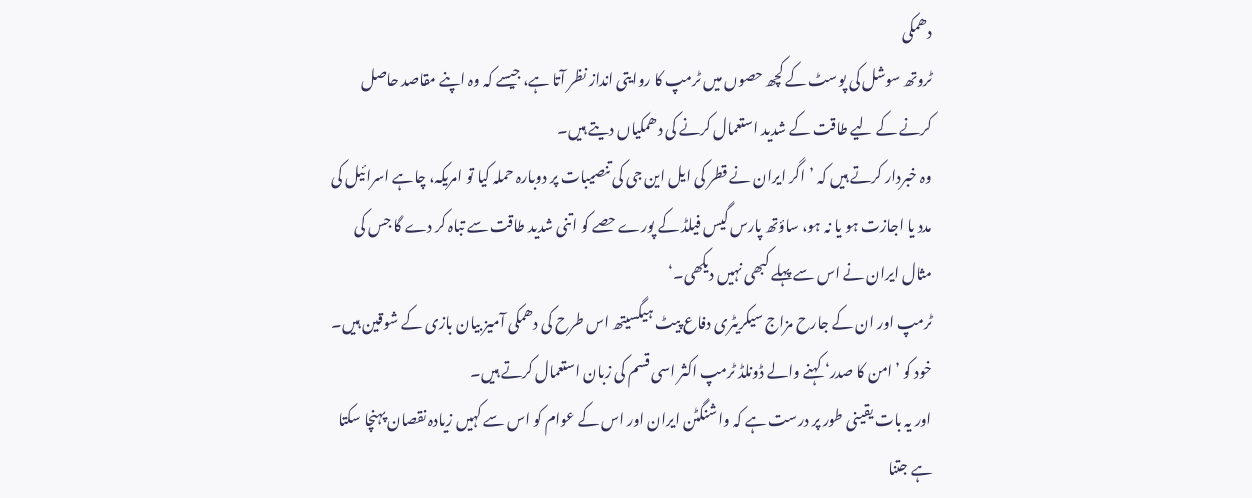دھمکی
ٹروتھ سوشل کی پوسٹ کے کچھ حصوں میں ٹرمپ کا روایتی انداز نظر آتا ہے، جیسے کہ وہ اپنے مقاصد حاصل کرنے کے لیے طاقت کے شدید استعمال کرنے کی دھمکیاں دیتے ہیں۔
وہ خبردار کرتے ہیں کہ ’اگر ایران نے قطر کی ایل این جی کی تنصیبات پر دوبارہ حملہ کیا تو امریکہ، چاہے اسرائیل کی مدد یا اجازت ہو یا نہ ہو، ساؤتھ پارس گیس فیلڈ کے پورے حصے کو اتنی شدید طاقت سے تباہ کر دے گا جس کی مثال ایران نے اس سے پہلے کبھی نہیں دیکھی۔‘
ٹرمپ اور ان کے جارح مزاج سیکریٹری دفاع پیٹ ہیگسیتھ اس طرح کی دھمکی آمیز بیان بازی کے شوقین ہیں۔ خود کو ’امن کا صدر‘ کہنے والے ڈونلڈ ٹرمپ اکثر اسی قسم کی زبان استعمال کرتے ہیں۔
اور یہ بات یقینی طور پر درست ہے کہ واشنگٹن ایران اور اس کے عوام کو اس سے کہیں زیادہ نقصان پہنچا سکتا ہے جتنا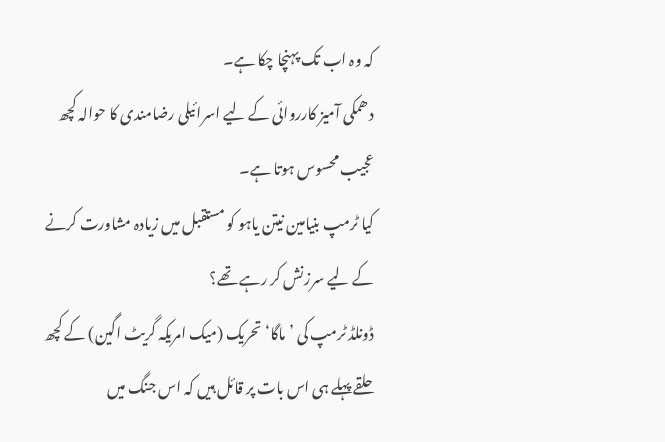کہ وہ اب تک پہنچا چکا ہے۔
دھمکی آمیز کارروائی کے لیے اسرائیلی رضامندی کا حوالہ کچھ عجیب محسوس ہوتا ہے۔
کیا ٹرمپ بنیامین نیتن یاہو کو مستقبل میں زیادہ مشاورت کرنے کے لیے سرزنش کر رہے تھے؟
ڈونلڈ ٹرمپ کی ’ماگا‘ تحریک (میک امریکہ گریٹ اگین) کے کچھ حلقے پہلے ہی اس بات پر قائل ہیں کہ اس جنگ میں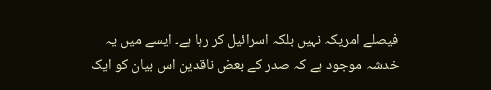فیصلے امریکہ نہیں بلکہ اسرائیل کر رہا ہے۔ ایسے میں یہ خدشہ موجود ہے کہ صدر کے بعض ناقدین اس بیان کو ایک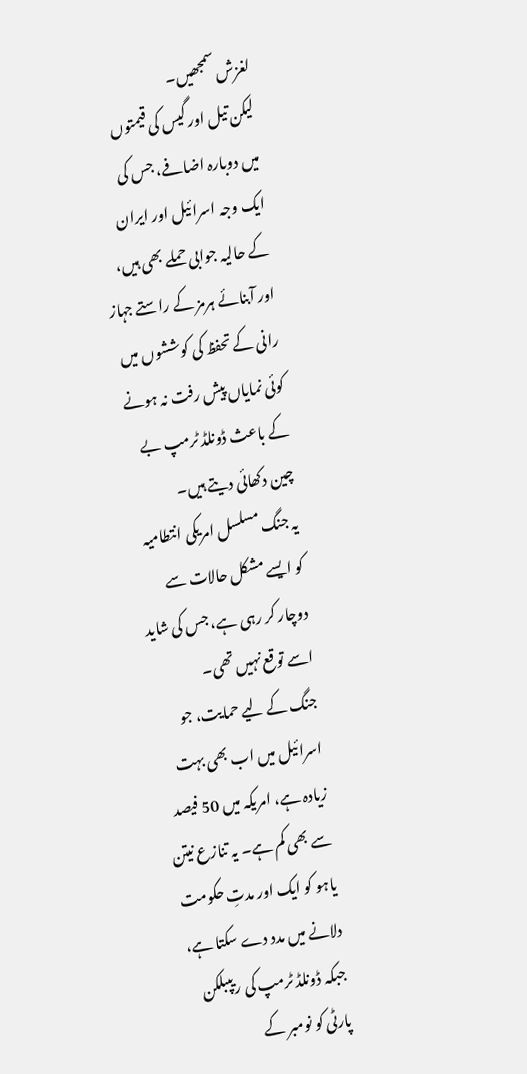لغزش سمجھیں۔
لیکن تیل اور گیس کی قیمتوں میں دوبارہ اضافے، جس کی ایک وجہ اسرائیل اور ایران کے حالیہ جوابی حملے بھی ہیں، اور آبنائے ہرمز کے راستے جہاز رانی کے تحفظ کی کوششوں میں کوئی نمایاں پیش رفت نہ ہونے کے باعث ڈونلڈ ٹرمپ بے چین دکھائی دیتے ہیں۔
یہ جنگ مسلسل امریکی انتطامیہ کو ایسے مشکل حالات سے دوچار کر رہی ہے، جس کی شاید اسے توقع نہیں تھی۔
جنگ کے لیے حمایت، جو اسرائیل میں اب بھی بہت زیادہ ہے، امریکہ میں 50 فیصد سے بھی کم ہے۔ یہ تنازع نیتن یاہو کو ایک اور مدتِ حکومت دلانے میں مدد دے سکتا ہے، جبکہ ڈونلڈ ٹرمپ کی ریپبلکن پارٹی کو نومبر کے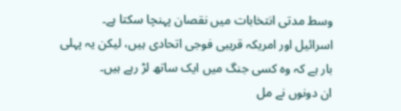وسط مدتی انتخابات میں نقصان پہنچا سکتا ہے۔
اسرائیل اور امریکہ قریبی فوجی اتحادی ہیں، لیکن یہ پہلی بار ہے کہ وہ کسی جنگ میں ایک ساتھ لڑ رہے ہیں۔
ان دونوں نے مل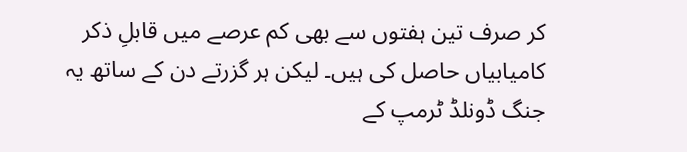کر صرف تین ہفتوں سے بھی کم عرصے میں قابلِ ذکر کامیابیاں حاصل کی ہیں۔ لیکن ہر گزرتے دن کے ساتھ یہ جنگ ڈونلڈ ٹرمپ کے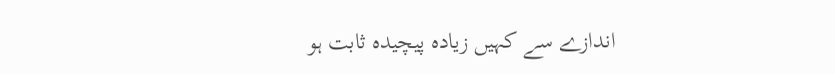اندازے سے کہیں زیادہ پیچیدہ ثابت ہو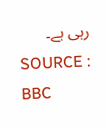رہی ہے۔
SOURCE : BBC